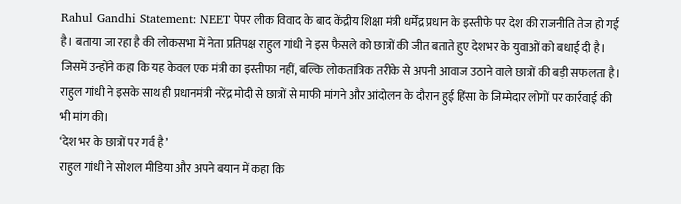Rahul Gandhi Statement: NEET पेपर लीक विवाद के बाद केंद्रीय शिक्षा मंत्री धर्मेंद्र प्रधान के इस्तीफे पर देश की राजनीति तेज हो गई है। बताया जा रहा है की लोकसभा में नेता प्रतिपक्ष राहुल गांधी ने इस फैसले को छात्रों की जीत बताते हुए देशभर के युवाओं को बधाई दी है। जिसमें उन्होंने कहा कि यह केवल एक मंत्री का इस्तीफा नहीं, बल्कि लोकतांत्रिक तरीके से अपनी आवाज उठाने वाले छात्रों की बड़ी सफलता है। राहुल गांधी ने इसके साथ ही प्रधानमंत्री नरेंद्र मोदी से छात्रों से माफी मांगने और आंदोलन के दौरान हुई हिंसा के जिम्मेदार लोगों पर कार्रवाई की भी मांग की।
‘देश भर के छात्रों पर गर्व है’
राहुल गांधी ने सोशल मीडिया और अपने बयान में कहा कि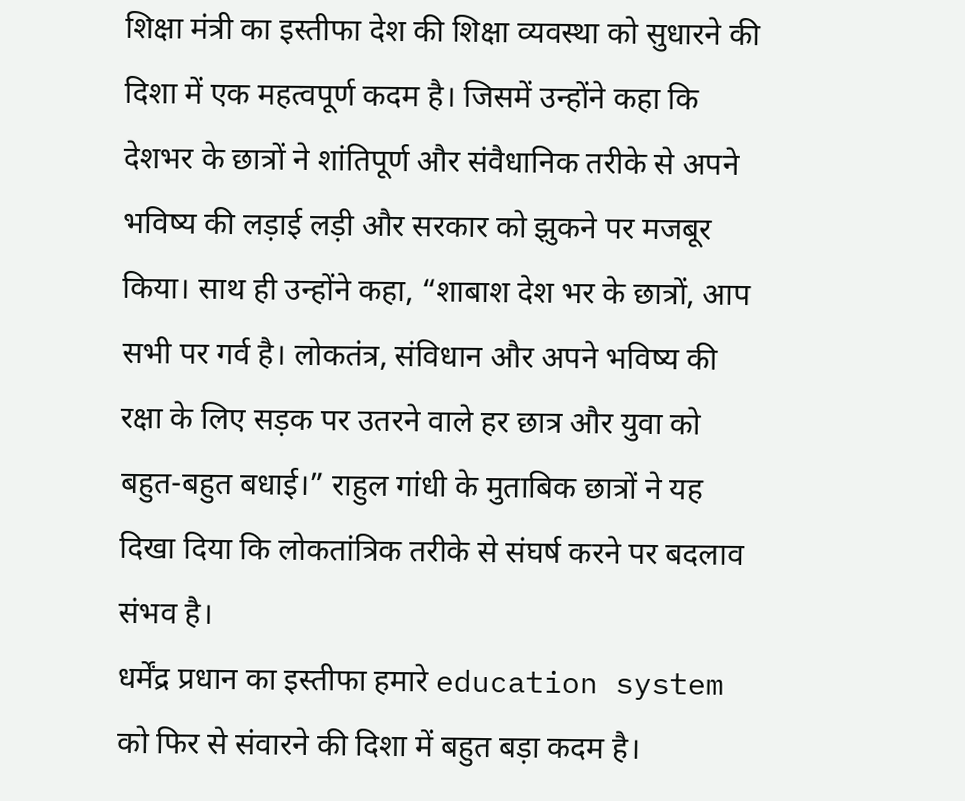शिक्षा मंत्री का इस्तीफा देश की शिक्षा व्यवस्था को सुधारने की दिशा में एक महत्वपूर्ण कदम है। जिसमें उन्होंने कहा कि देशभर के छात्रों ने शांतिपूर्ण और संवैधानिक तरीके से अपने भविष्य की लड़ाई लड़ी और सरकार को झुकने पर मजबूर किया। साथ ही उन्होंने कहा, “शाबाश देश भर के छात्रों, आप सभी पर गर्व है। लोकतंत्र, संविधान और अपने भविष्य की रक्षा के लिए सड़क पर उतरने वाले हर छात्र और युवा को बहुत-बहुत बधाई।” राहुल गांधी के मुताबिक छात्रों ने यह दिखा दिया कि लोकतांत्रिक तरीके से संघर्ष करने पर बदलाव संभव है।
धर्मेंद्र प्रधान का इस्तीफा हमारे education system को फिर से संवारने की दिशा में बहुत बड़ा कदम है।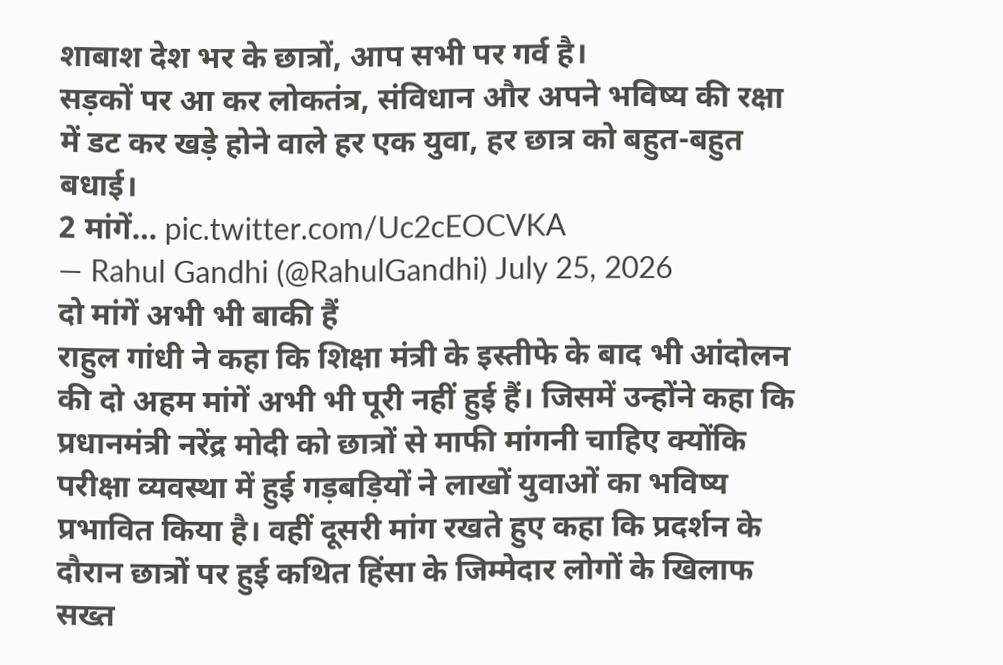शाबाश देश भर के छात्रों, आप सभी पर गर्व है।
सड़कों पर आ कर लोकतंत्र, संविधान और अपने भविष्य की रक्षा में डट कर खड़े होने वाले हर एक युवा, हर छात्र को बहुत-बहुत बधाई।
2 मांगें… pic.twitter.com/Uc2cEOCVKA
— Rahul Gandhi (@RahulGandhi) July 25, 2026
दो मांगें अभी भी बाकी हैं
राहुल गांधी ने कहा कि शिक्षा मंत्री के इस्तीफे के बाद भी आंदोलन की दो अहम मांगें अभी भी पूरी नहीं हुई हैं। जिसमें उन्होंने कहा कि प्रधानमंत्री नरेंद्र मोदी को छात्रों से माफी मांगनी चाहिए क्योंकि परीक्षा व्यवस्था में हुई गड़बड़ियों ने लाखों युवाओं का भविष्य प्रभावित किया है। वहीं दूसरी मांग रखते हुए कहा कि प्रदर्शन के दौरान छात्रों पर हुई कथित हिंसा के जिम्मेदार लोगों के खिलाफ सख्त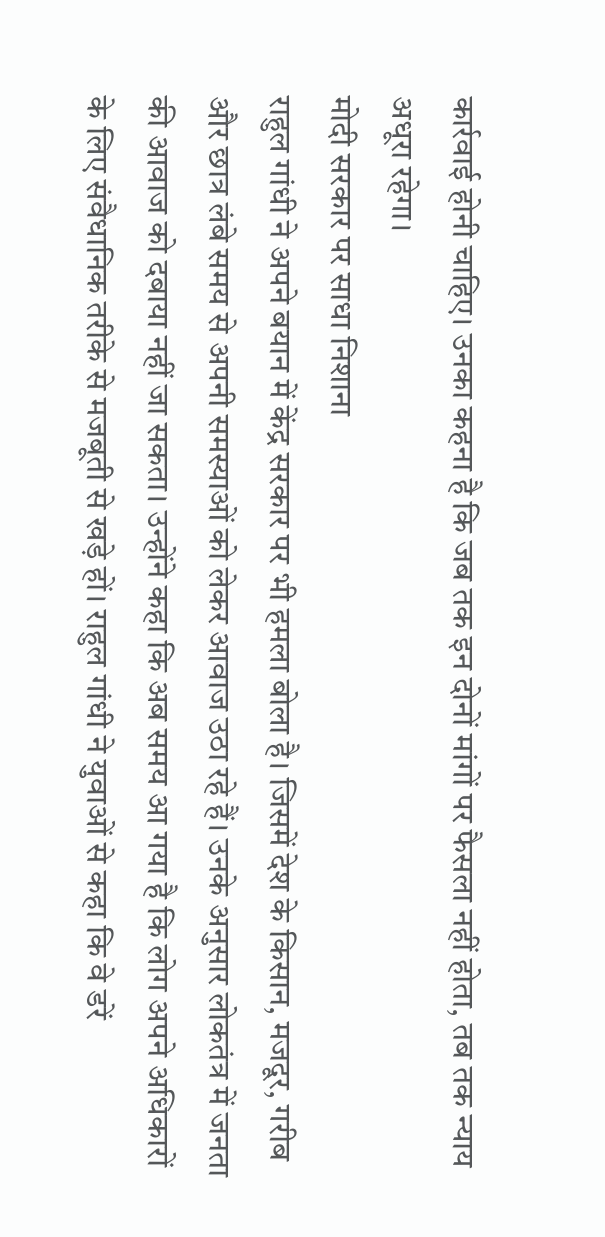कार्रवाई होनी चाहिए। उनका कहना है कि जब तक इन दोनों मांगों पर फैसला नहीं होता, तब तक न्याय अधूरा रहेगा।
मोदी सरकार पर साधा निशाना
राहुल गांधी ने अपने बयान में केंद्र सरकार पर भी हमला बोला है। जिसमें देश के किसान, मजदूर, गरीब और छात्र लंबे समय से अपनी समस्याओं को लेकर आवाज उठा रहे हैं। उनके अनुसार लोकतंत्र में जनता की आवाज को दबाया नहीं जा सकता। उन्होंने कहा कि अब समय आ गया है कि लोग अपने अधिकारों के लिए संवैधानिक तरीके से मजबूती से खड़े हों। राहुल गांधी ने युवाओं से कहा कि वे डरें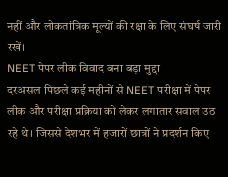नहीं और लोकतांत्रिक मूल्यों की रक्षा के लिए संघर्ष जारी रखें।
NEET पेपर लीक विवाद बना बड़ा मुद्दा
दरअसल पिछले कई महीनों से NEET परीक्षा में पेपर लीक और परीक्षा प्रक्रिया को लेकर लगातार सवाल उठ रहे थे। जिससे देशभर में हजारों छात्रों ने प्रदर्शन किए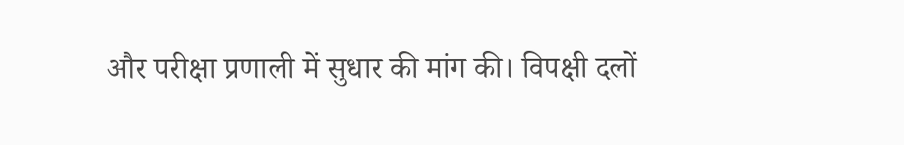और परीक्षा प्रणाली में सुधार की मांग की। विपक्षी दलों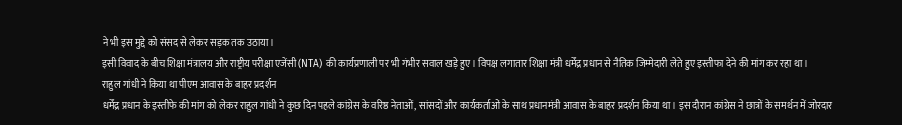ने भी इस मुद्दे को संसद से लेकर सड़क तक उठाया।
इसी विवाद के बीच शिक्षा मंत्रालय और राष्ट्रीय परीक्षा एजेंसी (NTA) की कार्यप्रणाली पर भी गंभीर सवाल खड़े हुए। विपक्ष लगातार शिक्षा मंत्री धर्मेंद्र प्रधान से नैतिक जिम्मेदारी लेते हुए इस्तीफा देने की मांग कर रहा था।
राहुल गांधी ने किया था पीएम आवास के बाहर प्रदर्शन
धर्मेंद्र प्रधान के इस्तीफे की मांग को लेकर राहुल गांधी ने कुछ दिन पहले कांग्रेस के वरिष्ठ नेताओं, सांसदों और कार्यकर्ताओं के साथ प्रधानमंत्री आवास के बाहर प्रदर्शन किया था। इस दौरान कांग्रेस ने छात्रों के समर्थन में जोरदार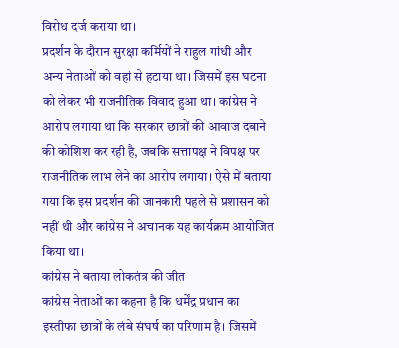विरोध दर्ज कराया था।
प्रदर्शन के दौरान सुरक्षा कर्मियों ने राहुल गांधी और अन्य नेताओं को वहां से हटाया था। जिसमें इस घटना को लेकर भी राजनीतिक विवाद हुआ था। कांग्रेस ने आरोप लगाया था कि सरकार छात्रों की आवाज दबाने की कोशिश कर रही है, जबकि सत्तापक्ष ने विपक्ष पर राजनीतिक लाभ लेने का आरोप लगाया। ऐसे में बताया गया कि इस प्रदर्शन की जानकारी पहले से प्रशासन को नहीं थी और कांग्रेस ने अचानक यह कार्यक्रम आयोजित किया था।
कांग्रेस ने बताया लोकतंत्र की जीत
कांग्रेस नेताओं का कहना है कि धर्मेंद्र प्रधान का इस्तीफा छात्रों के लंबे संघर्ष का परिणाम है। जिसमें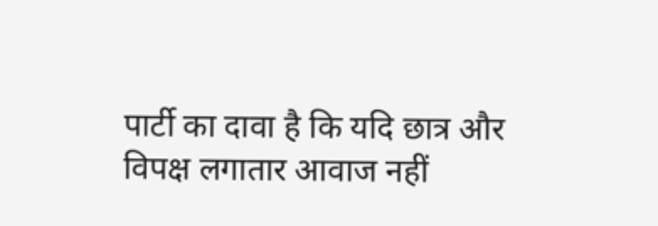पार्टी का दावा है कि यदि छात्र और विपक्ष लगातार आवाज नहीं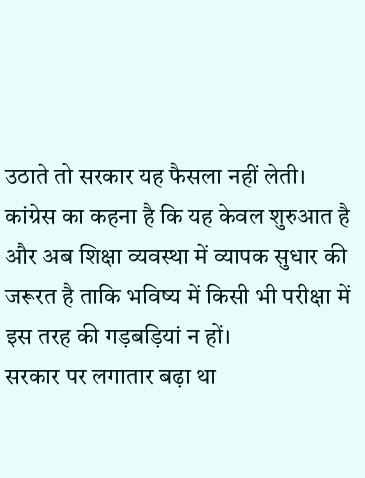उठाते तो सरकार यह फैसला नहीं लेती।
कांग्रेस का कहना है कि यह केवल शुरुआत है और अब शिक्षा व्यवस्था में व्यापक सुधार की जरूरत है ताकि भविष्य में किसी भी परीक्षा में इस तरह की गड़बड़ियां न हों।
सरकार पर लगातार बढ़ा था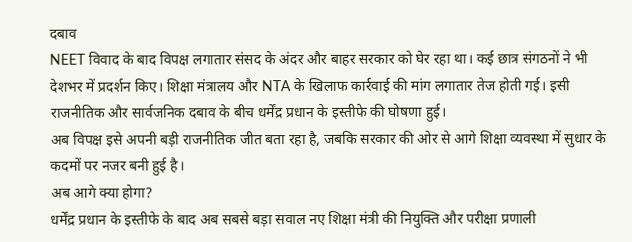दबाव
NEET विवाद के बाद विपक्ष लगातार संसद के अंदर और बाहर सरकार को घेर रहा था। कई छात्र संगठनों ने भी देशभर में प्रदर्शन किए। शिक्षा मंत्रालय और NTA के खिलाफ कार्रवाई की मांग लगातार तेज होती गई। इसी राजनीतिक और सार्वजनिक दबाव के बीच धर्मेंद्र प्रधान के इस्तीफे की घोषणा हुई।
अब विपक्ष इसे अपनी बड़ी राजनीतिक जीत बता रहा है, जबकि सरकार की ओर से आगे शिक्षा व्यवस्था में सुधार के कदमों पर नजर बनी हुई है।
अब आगे क्या होगा?
धर्मेंद्र प्रधान के इस्तीफे के बाद अब सबसे बड़ा सवाल नए शिक्षा मंत्री की नियुक्ति और परीक्षा प्रणाली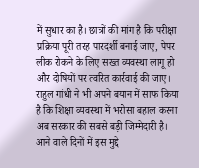में सुधार का है। छात्रों की मांग है कि परीक्षा प्रक्रिया पूरी तरह पारदर्शी बनाई जाए, पेपर लीक रोकने के लिए सख्त व्यवस्था लागू हो और दोषियों पर त्वरित कार्रवाई की जाए।
राहुल गांधी ने भी अपने बयान में साफ किया है कि शिक्षा व्यवस्था में भरोसा बहाल करना अब सरकार की सबसे बड़ी जिम्मेदारी है। आने वाले दिनों में इस मुद्दे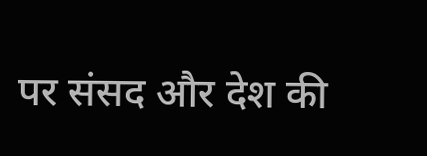पर संसद और देश की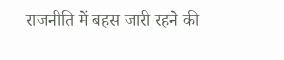राजनीति में बहस जारी रहने की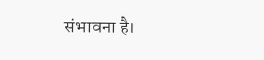संभावना है।